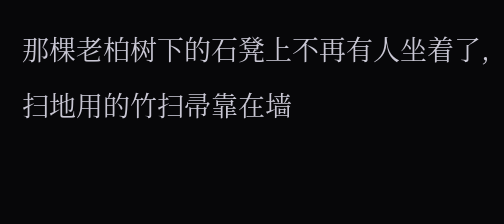那棵老柏树下的石凳上不再有人坐着了,扫地用的竹扫帚靠在墙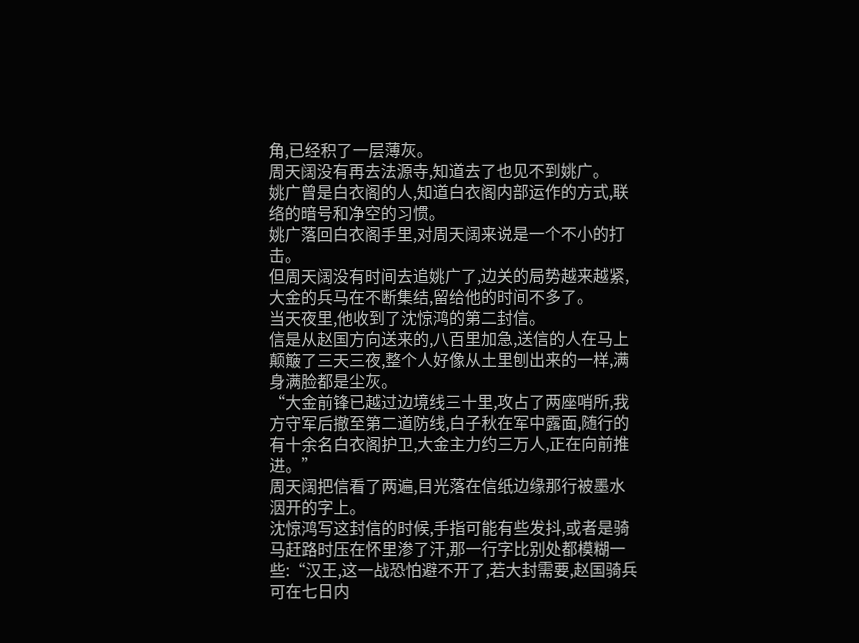角,已经积了一层薄灰。
周天阔没有再去法源寺,知道去了也见不到姚广。
姚广曾是白衣阁的人,知道白衣阁内部运作的方式,联络的暗号和净空的习惯。
姚广落回白衣阁手里,对周天阔来说是一个不小的打击。
但周天阔没有时间去追姚广了,边关的局势越来越紧,大金的兵马在不断集结,留给他的时间不多了。
当天夜里,他收到了沈惊鸿的第二封信。
信是从赵国方向送来的,八百里加急,送信的人在马上颠簸了三天三夜,整个人好像从土里刨出来的一样,满身满脸都是尘灰。
“大金前锋已越过边境线三十里,攻占了两座哨所,我方守军后撤至第二道防线,白子秋在军中露面,随行的有十余名白衣阁护卫,大金主力约三万人,正在向前推进。”
周天阔把信看了两遍,目光落在信纸边缘那行被墨水洇开的字上。
沈惊鸿写这封信的时候,手指可能有些发抖,或者是骑马赶路时压在怀里渗了汗,那一行字比别处都模糊一些:“汉王,这一战恐怕避不开了,若大封需要,赵国骑兵可在七日内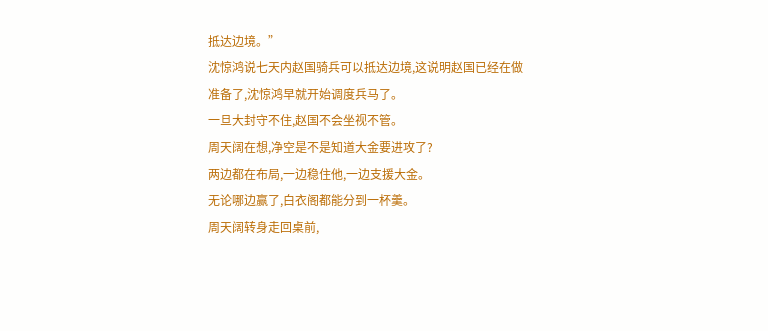抵达边境。”
沈惊鸿说七天内赵国骑兵可以抵达边境,这说明赵国已经在做准备了,沈惊鸿早就开始调度兵马了。
一旦大封守不住,赵国不会坐视不管。
周天阔在想,净空是不是知道大金要进攻了?
两边都在布局,一边稳住他,一边支援大金。
无论哪边赢了,白衣阁都能分到一杯羹。
周天阔转身走回桌前,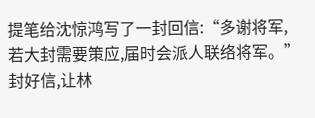提笔给沈惊鸿写了一封回信:“多谢将军,若大封需要策应,届时会派人联络将军。”
封好信,让林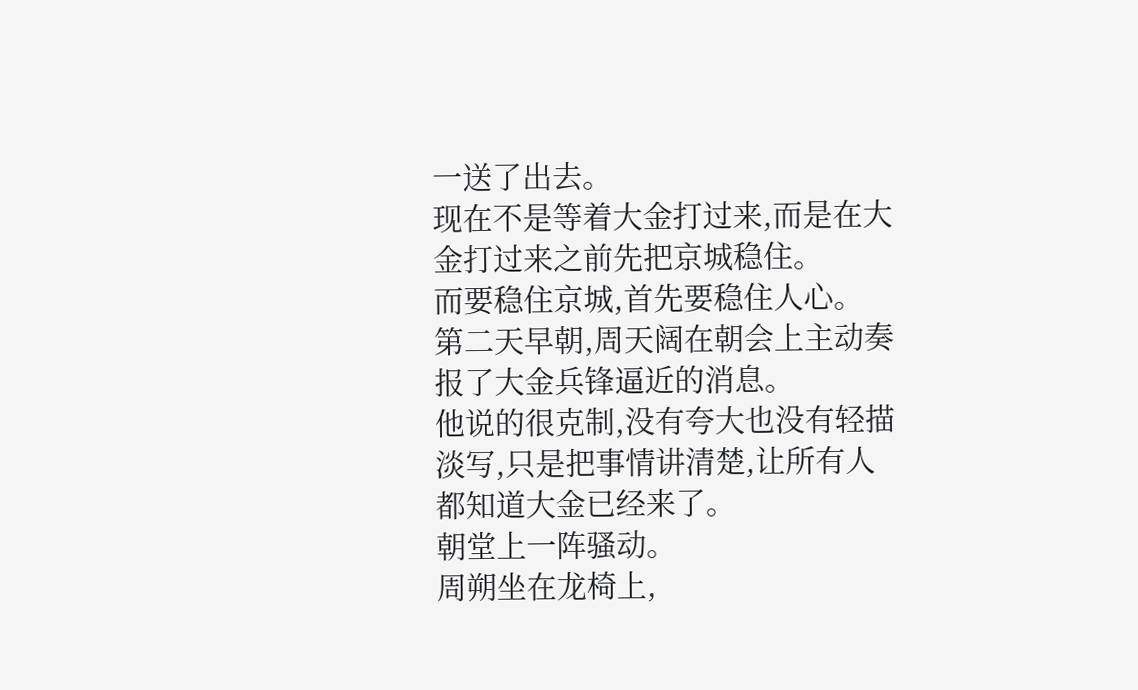一送了出去。
现在不是等着大金打过来,而是在大金打过来之前先把京城稳住。
而要稳住京城,首先要稳住人心。
第二天早朝,周天阔在朝会上主动奏报了大金兵锋逼近的消息。
他说的很克制,没有夸大也没有轻描淡写,只是把事情讲清楚,让所有人都知道大金已经来了。
朝堂上一阵骚动。
周朔坐在龙椅上,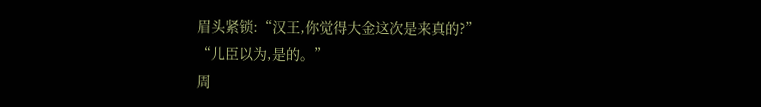眉头紧锁:“汉王,你觉得大金这次是来真的?”
“儿臣以为,是的。”
周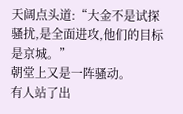天阔点头道:“大金不是试探骚扰,是全面进攻,他们的目标是京城。”
朝堂上又是一阵骚动。
有人站了出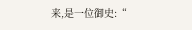来,是一位御史:“